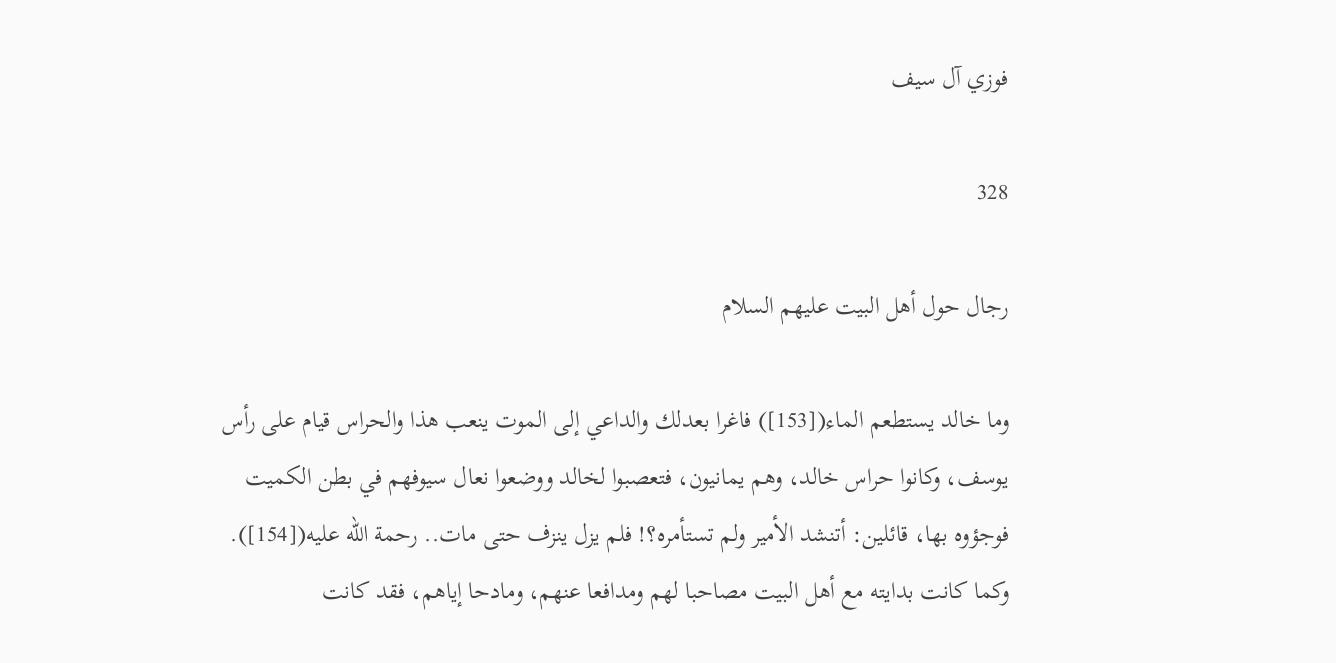فوزي آل سيف

328

رجال حول أهل البيت عليهم السلام

وما خالد يستطعم الماء([153]) فاغرا بعدلك والداعي إلى الموت ينعب هذا والحراس قيام على رأس يوسف، وكانوا حراس خالد، وهم يمانيون، فتعصبوا لخالد ووضعوا نعال سيوفهم في بطن الكميت فوجؤوه بها، قائلين: أتنشد الأمير ولم تستأمره؟! فلم يزل ينزف حتى مات.. رحمة الله عليه([154]). وكما كانت بدايته مع أهل البيت مصاحبا لهم ومدافعا عنهم، ومادحا إياهم، فقد كانت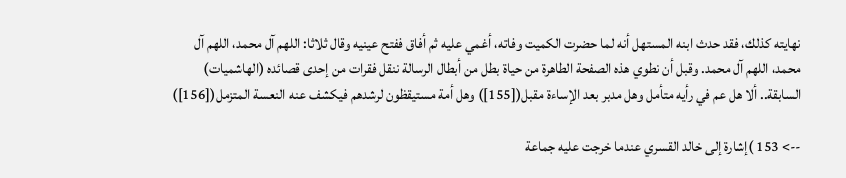نهايته كذلك، فقد حدث ابنه المستهل أنه لما حضرت الكميت وفاته، أغمي عليه ثم أفاق ففتح عينيه وقال ثلاثا: اللهم آل محمد، اللهم آل محمد، اللهم آل محمد. وقبل أن نطوي هذه الصفحة الطاهرة من حياة بطل من أبطال الرسالة ننقل فقرات من إحدى قصائده (الهاشميات) السابقة.. ألا هل عم في رأيه متأمل وهل مدبر بعد الإساءة مقبل([155]) وهل أمة مستيقظون لرشدهم فيكشف عنه النعسة المتزمل([156])

--> 153 )إشارة إلى خالد القسري عندما خرجت عليه جماعة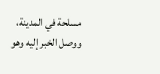مسلحة في المدينة، ووصل الخبر إليه وهو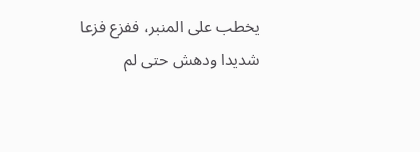يخطب على المنبر، ففزع فزعا شديدا ودهش حتى لم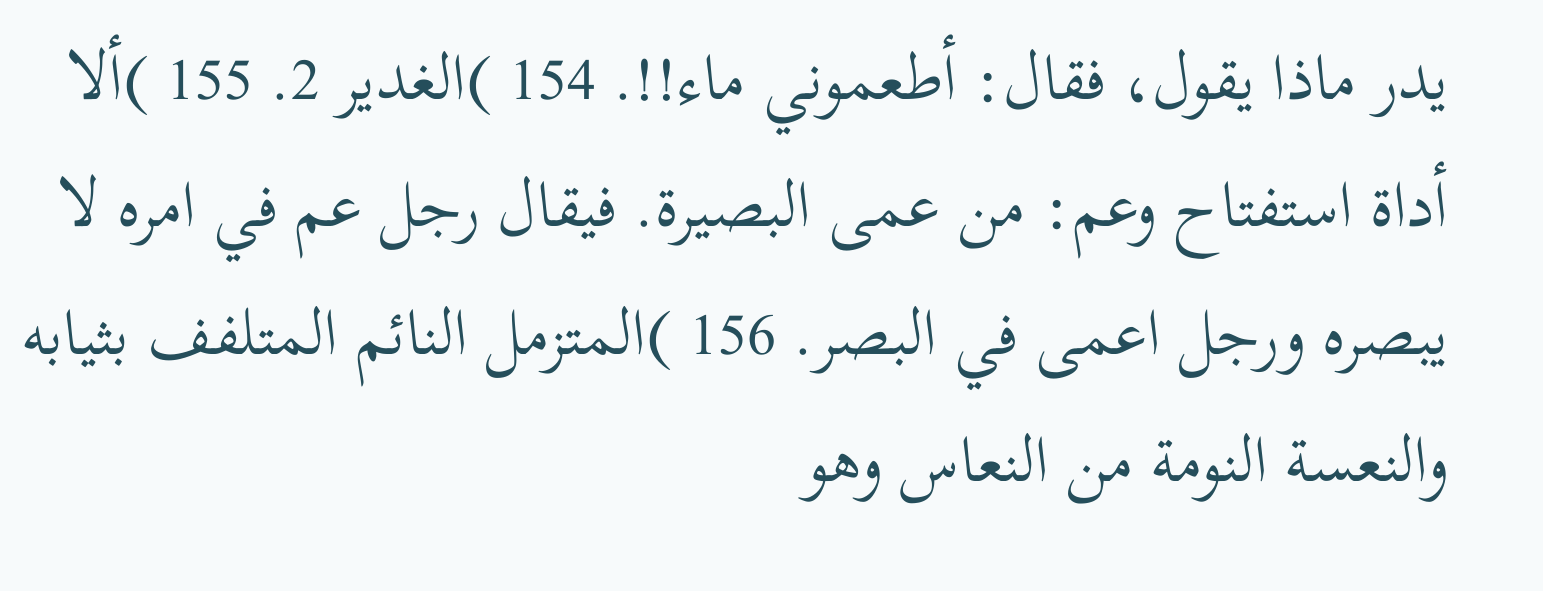يدر ماذا يقول، فقال: أطعموني ماء!!. 154 )الغدير 2. 155 )ألا أداة استفتاح وعم: من عمى البصيرة. فيقال رجل عم في امره لا يبصره ورجل اعمى في البصر. 156 )المتزمل النائم المتلفف بثيابه والنعسة النومة من النعاس وهو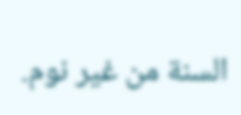السنة من غير نوم.